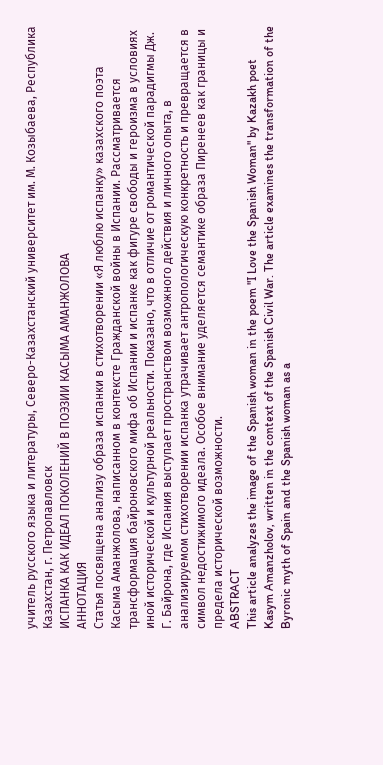учитель русского языка и литературы, Северо-Казахстанский университет им. М. Козыбаева, Республика Казахстан, г. Петропавловск
ИСПАНКА КАК ИДЕАЛ ПОКОЛЕНИЙ В ПОЭЗИИ КАСЫМА АМАНЖОЛОВА
АННОТАЦИЯ
Статья посвящена анализу образа испанки в стихотворении «Я люблю испанку» казахского поэта Касыма Аманжолова, написанном в контексте Гражданской войны в Испании. Рассматривается трансформация байроновского мифа об Испании и испанке как фигуре свободы и героизма в условиях иной исторической и культурной реальности. Показано, что в отличие от романтической парадигмы Дж. Г. Байрона, где Испания выступает пространством возможного действия и личного опыта, в анализируемом стихотворении испанка утрачивает антропологическую конкретность и превращается в символ недостижимого идеала. Особое внимание уделяется семантике образа Пиренеев как границы и предела исторической возможности.
ABSTRACT
This article analyzes the image of the Spanish woman in the poem "I Love the Spanish Woman" by Kazakh poet Kasym Amanzholov, written in the context of the Spanish Civil War. The article examines the transformation of the Byronic myth of Spain and the Spanish woman as a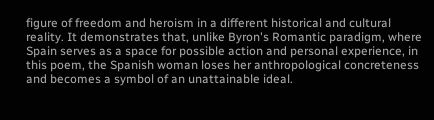figure of freedom and heroism in a different historical and cultural reality. It demonstrates that, unlike Byron's Romantic paradigm, where Spain serves as a space for possible action and personal experience, in this poem, the Spanish woman loses her anthropological concreteness and becomes a symbol of an unattainable ideal.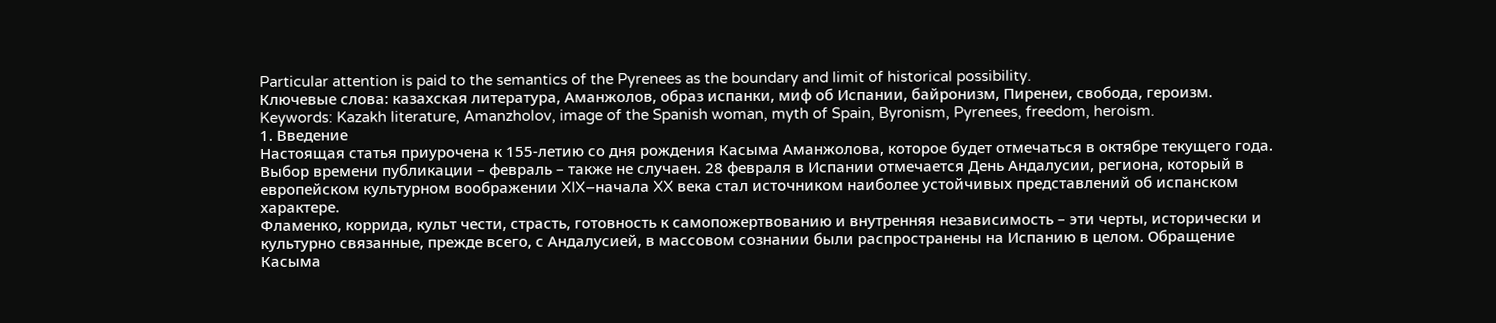Particular attention is paid to the semantics of the Pyrenees as the boundary and limit of historical possibility.
Ключевые слова: казахская литература, Аманжолов, образ испанки, миф об Испании, байронизм, Пиренеи, свобода, героизм.
Keywords: Kazakh literature, Amanzholov, image of the Spanish woman, myth of Spain, Byronism, Pyrenees, freedom, heroism.
1. Введение
Настоящая статья приурочена к 155-летию со дня рождения Касыма Аманжолова, которое будет отмечаться в октябре текущего года. Выбор времени публикации – февраль – также не случаен. 28 февраля в Испании отмечается День Андалусии, региона, который в европейском культурном воображении XIX–начала XX века стал источником наиболее устойчивых представлений об испанском характере.
Фламенко, коррида, культ чести, страсть, готовность к самопожертвованию и внутренняя независимость – эти черты, исторически и культурно связанные, прежде всего, с Андалусией, в массовом сознании были распространены на Испанию в целом. Обращение Касыма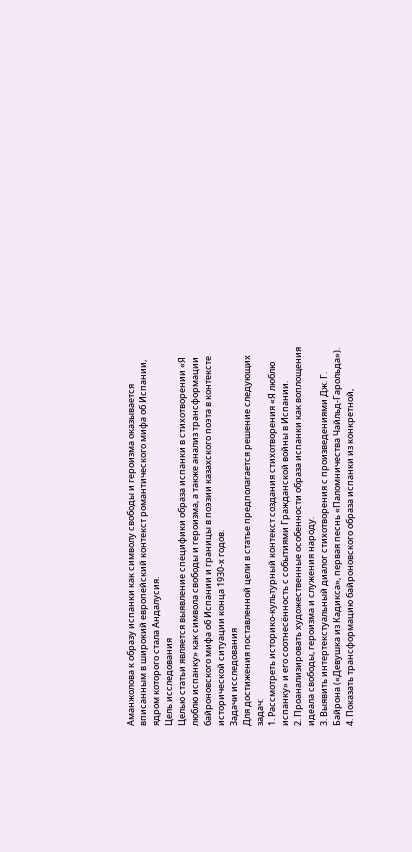Аманжолова к образу испанки как символу свободы и героизма оказывается вписанным в широкий европейский контекст романтического мифа об Испании, ядром которого стала Андалусия.
Цель исследования
Целью статьи является выявление специфики образа испанки в стихотворении «Я люблю испанку» как символа свободы и героизма, а также анализ трансформации байроновского мифа об Испании и границы в поэзии казахского поэта в контексте исторической ситуации конца 1930-х годов.
Задачи исследования
Для достижения поставленной цели в статье предполагается решение следующих задач:
1. Рассмотреть историко-культурный контекст создания стихотворения «Я люблю испанку» и его соотнесённость с событиями Гражданской войны в Испании.
2. Проанализировать художественные особенности образа испанки как воплощения идеала свободы, героизма и служения народу.
3. Выявить интертекстуальный диалог стихотворения с произведениями Дж. Г. Байрона («Девушка из Кадикса», первая песнь «Паломничества Чайльд-Гарольда»).
4. Показать трансформацию байроновского образа испанки из конкретной,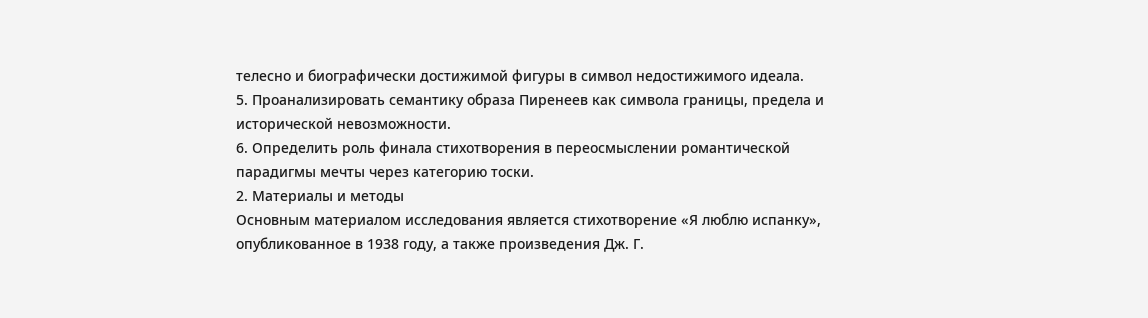телесно и биографически достижимой фигуры в символ недостижимого идеала.
5. Проанализировать семантику образа Пиренеев как символа границы, предела и исторической невозможности.
6. Определить роль финала стихотворения в переосмыслении романтической парадигмы мечты через категорию тоски.
2. Материалы и методы
Основным материалом исследования является стихотворение «Я люблю испанку», опубликованное в 1938 году, а также произведения Дж. Г.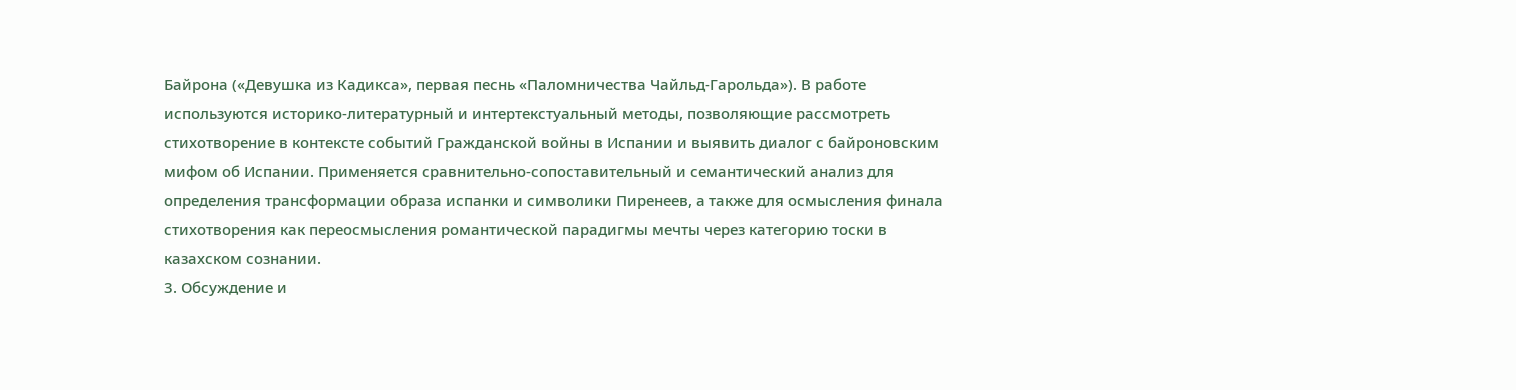Байрона («Девушка из Кадикса», первая песнь «Паломничества Чайльд-Гарольда»). В работе используются историко-литературный и интертекстуальный методы, позволяющие рассмотреть стихотворение в контексте событий Гражданской войны в Испании и выявить диалог с байроновским мифом об Испании. Применяется сравнительно-сопоставительный и семантический анализ для определения трансформации образа испанки и символики Пиренеев, а также для осмысления финала стихотворения как переосмысления романтической парадигмы мечты через категорию тоски в казахском сознании.
3. Обсуждение и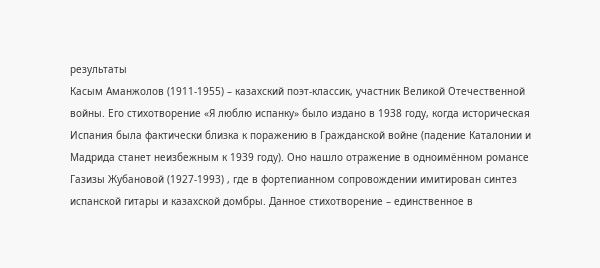результаты
Касым Аманжолов (1911-1955) – казахский поэт-классик, участник Великой Отечественной войны. Его стихотворение «Я люблю испанку» было издано в 1938 году, когда историческая Испания была фактически близка к поражению в Гражданской войне (падение Каталонии и Мадрида станет неизбежным к 1939 году). Оно нашло отражение в одноимённом романсе Газизы Жубановой (1927-1993) , где в фортепианном сопровождении имитирован синтез испанской гитары и казахской домбры. Данное стихотворение – единственное в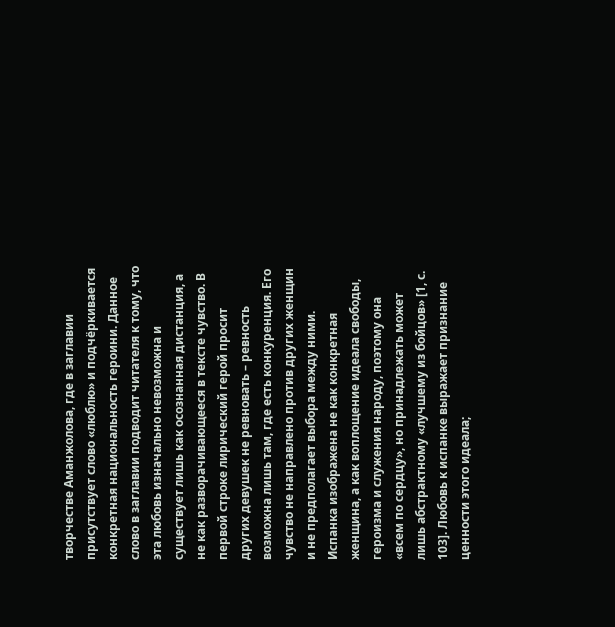творчестве Аманжолова, где в заглавии присутствует слово «люблю» и подчёркивается конкретная национальность героини. Данное слово в заглавии подводит читателя к тому, что эта любовь изначально невозможна и существует лишь как осознанная дистанция, а не как разворачивающееся в тексте чувство. В первой строке лирический герой просит других девушек не ревновать – ревность возможна лишь там, где есть конкуренция. Его чувство не направлено против других женщин и не предполагает выбора между ними. Испанка изображена не как конкретная женщина, а как воплощение идеала свободы, героизма и служения народу, поэтому она «всем по сердцу», но принадлежать может лишь абстрактному «лучшему из бойцов» [1, с. 103]. Любовь к испанке выражает признание ценности этого идеала;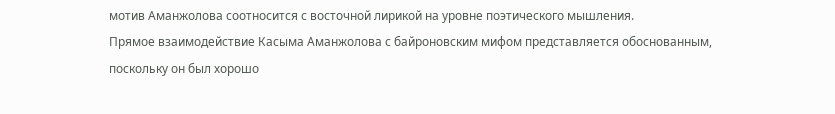мотив Аманжолова соотносится с восточной лирикой на уровне поэтического мышления.
Прямое взаимодействие Касыма Аманжолова с байроновским мифом представляется обоснованным, поскольку он был хорошо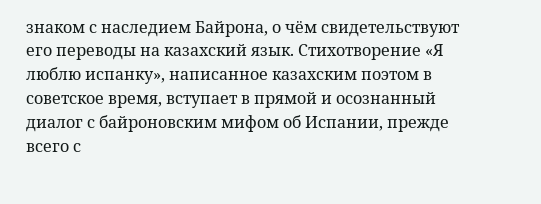знаком с наследием Байрона, о чём свидетельствуют его переводы на казахский язык. Стихотворение «Я люблю испанку», написанное казахским поэтом в советское время, вступает в прямой и осознанный диалог с байроновским мифом об Испании, прежде всего с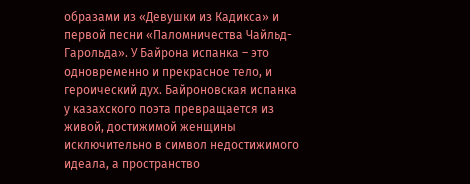образами из «Девушки из Кадикса» и первой песни «Паломничества Чайльд-Гарольда». У Байрона испанка – это одновременно и прекрасное тело, и героический дух. Байроновская испанка у казахского поэта превращается из живой, достижимой женщины исключительно в символ недостижимого идеала, а пространство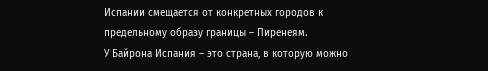Испании смещается от конкретных городов к предельному образу границы – Пиренеям.
У Байрона Испания – это страна, в которую можно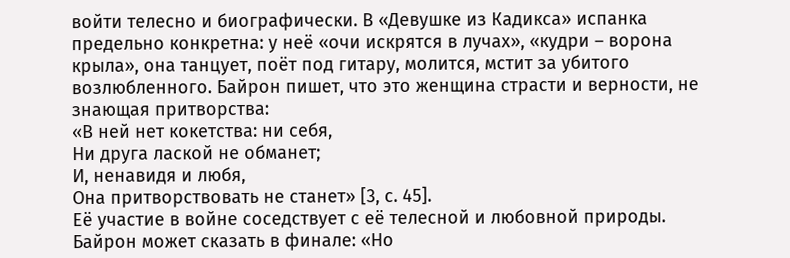войти телесно и биографически. В «Девушке из Кадикса» испанка предельно конкретна: у неё «очи искрятся в лучах», «кудри – ворона крыла», она танцует, поёт под гитару, молится, мстит за убитого возлюбленного. Байрон пишет, что это женщина страсти и верности, не знающая притворства:
«В ней нет кокетства: ни себя,
Ни друга лаской не обманет;
И, ненавидя и любя,
Она притворствовать не станет» [3, с. 45].
Её участие в войне соседствует с её телесной и любовной природы. Байрон может сказать в финале: «Но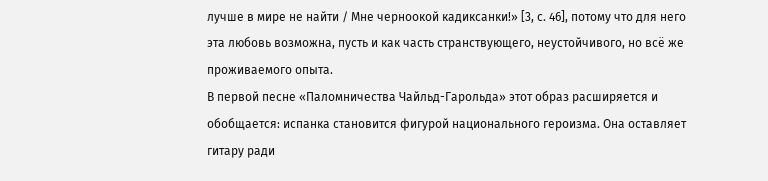лучше в мире не найти / Мне черноокой кадиксанки!» [3, с. 46], потому что для него эта любовь возможна, пусть и как часть странствующего, неустойчивого, но всё же проживаемого опыта.
В первой песне «Паломничества Чайльд-Гарольда» этот образ расширяется и обобщается: испанка становится фигурой национального героизма. Она оставляет гитару ради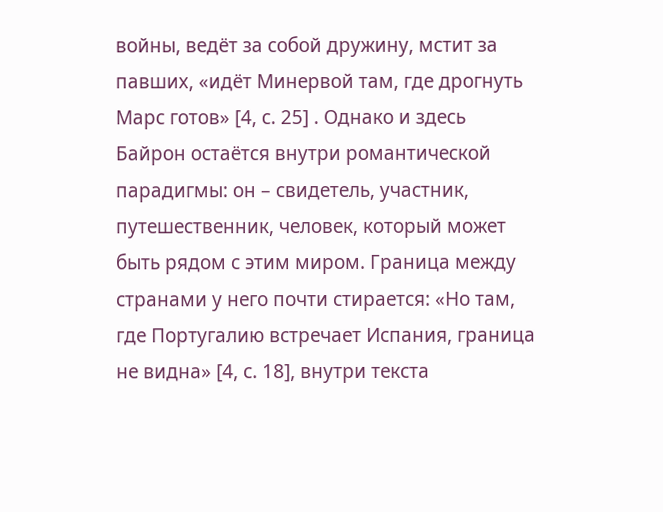войны, ведёт за собой дружину, мстит за павших, «идёт Минервой там, где дрогнуть Марс готов» [4, с. 25] . Однако и здесь Байрон остаётся внутри романтической парадигмы: он – свидетель, участник, путешественник, человек, который может быть рядом с этим миром. Граница между странами у него почти стирается: «Но там, где Португалию встречает Испания, граница не видна» [4, с. 18], внутри текста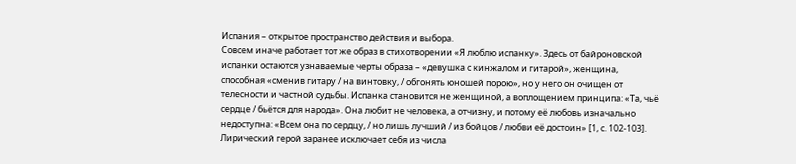Испания – открытое пространство действия и выбора.
Совсем иначе работает тот же образ в стихотворении «Я люблю испанку». Здесь от байроновской испанки остаются узнаваемые черты образа – «девушка с кинжалом и гитарой», женщина, способная «сменив гитару / на винтовку, / обгонять юношей порою», но у него он очищен от телесности и частной судьбы. Испанка становится не женщиной, а воплощением принципа: «Та, чьё сердце / бьётся для народа». Она любит не человека, а отчизну, и потому её любовь изначально недоступна: «Всем она по сердцу, / но лишь лучший / из бойцов / любви её достоин» [1, с. 102-103]. Лирический герой заранее исключает себя из числа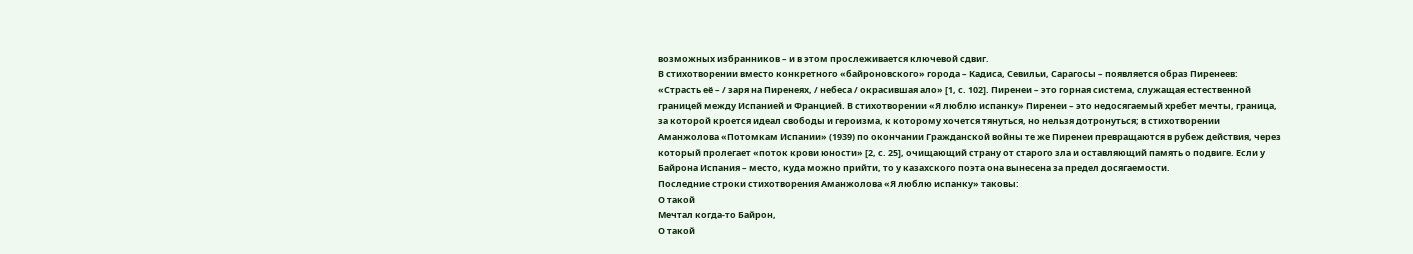возможных избранников – и в этом прослеживается ключевой сдвиг.
В стихотворении вместо конкретного «байроновского» города – Кадиса, Севильи, Сарагосы – появляется образ Пиренеев: «Страсть её – / заря на Пиренеях, / небеса / окрасившая ало» [1, с. 102]. Пиренеи – это горная система, служащая естественной границей между Испанией и Францией. В стихотворении «Я люблю испанку» Пиренеи – это недосягаемый хребет мечты, граница, за которой кроется идеал свободы и героизма, к которому хочется тянуться, но нельзя дотронуться; в стихотворении Аманжолова «Потомкам Испании» (1939) по окончании Гражданской войны те же Пиренеи превращаются в рубеж действия, через который пролегает «поток крови юности» [2, с. 25], очищающий страну от старого зла и оставляющий память о подвиге. Если у Байрона Испания – место, куда можно прийти, то у казахского поэта она вынесена за предел досягаемости.
Последние строки стихотворения Аманжолова «Я люблю испанку» таковы:
О такой
Мечтал когда-то Байрон,
О такой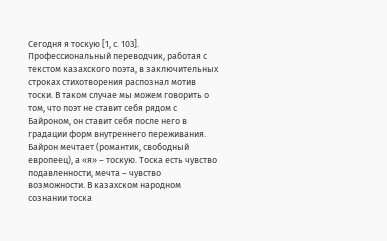Сегодня я тоскую [1, с. 103].
Профессиональный переводчик, работая с текстом казахского поэта, в заключительных строках стихотворения распознал мотив тоски. В таком случае мы можем говорить о том, что поэт не ставит себя рядом с Байроном, он ставит себя после него в градации форм внутреннего переживания.
Байрон мечтает (романтик, свободный европеец), а «я» – тоскую. Тоска есть чувство подавленности, мечта – чувство возможности. В казахском народном сознании тоска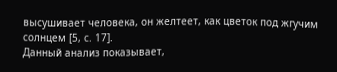высушивает человека, он желтеет, как цветок под жгучим солнцем [5, с. 17].
Данный анализ показывает,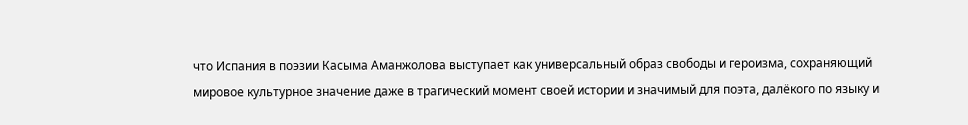что Испания в поэзии Касыма Аманжолова выступает как универсальный образ свободы и героизма, сохраняющий мировое культурное значение даже в трагический момент своей истории и значимый для поэта, далёкого по языку и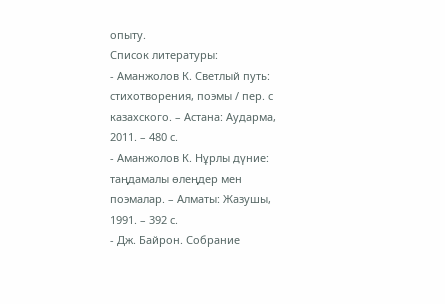опыту.
Список литературы:
- Аманжолов К. Светлый путь: стихотворения, поэмы / пер. с казахского. – Астана: Аударма, 2011. – 480 с.
- Аманжолов К. Нұрлы дүние: таңдамалы өлеңдер мен поэмалар. – Алматы: Жазушы, 1991. – 392 с.
- Дж. Байрон. Собрание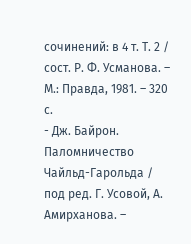сочинений: в 4 т. Т. 2 / сост. Р. Ф. Усманова. – М.: Правда, 1981. – 320 с.
- Дж. Байрон. Паломничество Чайльд-Гарольда / под ред. Г. Усовой, А. Амирханова. –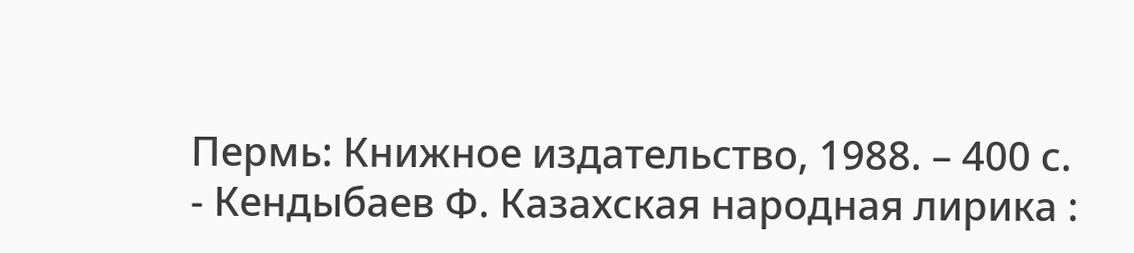Пермь: Книжное издательство, 1988. – 400 с.
- Кендыбаев Ф. Казахская народная лирика :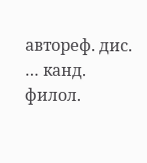автореф. дис. … канд. филол.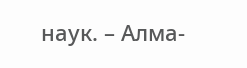наук. – Алма-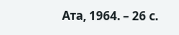Ата, 1964. – 26 с.